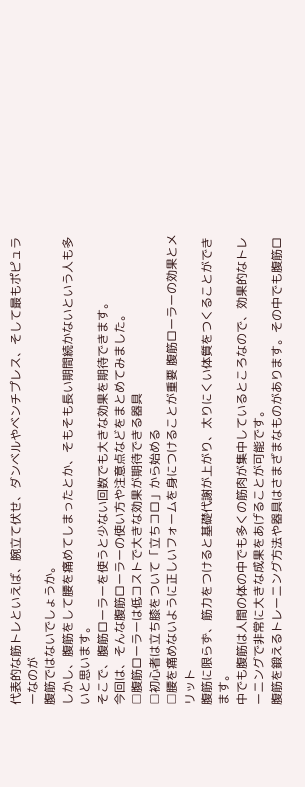代表的な筋トレといえば、腕立て伏せ、ダンベルやベンチプレス、そして最もポピュラーなのが
腹筋ではないでしょうか。
しかし、腹筋をして腰を痛めてしまったとか、そもそも長い期間続かないという人も多いと思います。
そこで、腹筋ローラーを使うと少ない回数でも大きな効果を期待できます。
今回は、そんな腹筋ローラーの使い方や注意点などをまとめてみました。
□腹筋ローラーは低コストで大きな効果が期待できる器具
□初心者は立ち膝をついて「立ちコロ」から始める
□腰を痛めないように正しいフォームを身につけることが重要 腹筋ローラーの効果とメリット
腹筋に限らず、筋力をつけると基礎代謝が上がり、太りにくい体質をつくることができます。
中でも腹筋は人間の体の中でも多くの筋肉が集中しているところなので、効果的なトレーニングで非常に大きな成果をあげることが可能です。
腹筋を鍛えるトレーニング方法や器具はさまざまなものがあります。その中でも腹筋ロ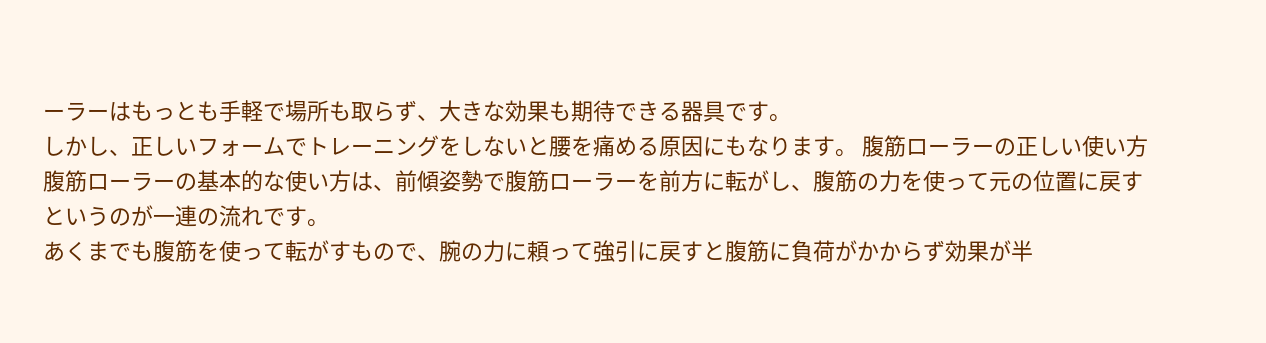ーラーはもっとも手軽で場所も取らず、大きな効果も期待できる器具です。
しかし、正しいフォームでトレーニングをしないと腰を痛める原因にもなります。 腹筋ローラーの正しい使い方腹筋ローラーの基本的な使い方は、前傾姿勢で腹筋ローラーを前方に転がし、腹筋の力を使って元の位置に戻すというのが一連の流れです。
あくまでも腹筋を使って転がすもので、腕の力に頼って強引に戻すと腹筋に負荷がかからず効果が半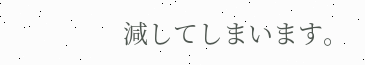減してしまいます。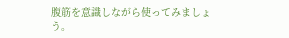腹筋を意識しながら使ってみましょう。